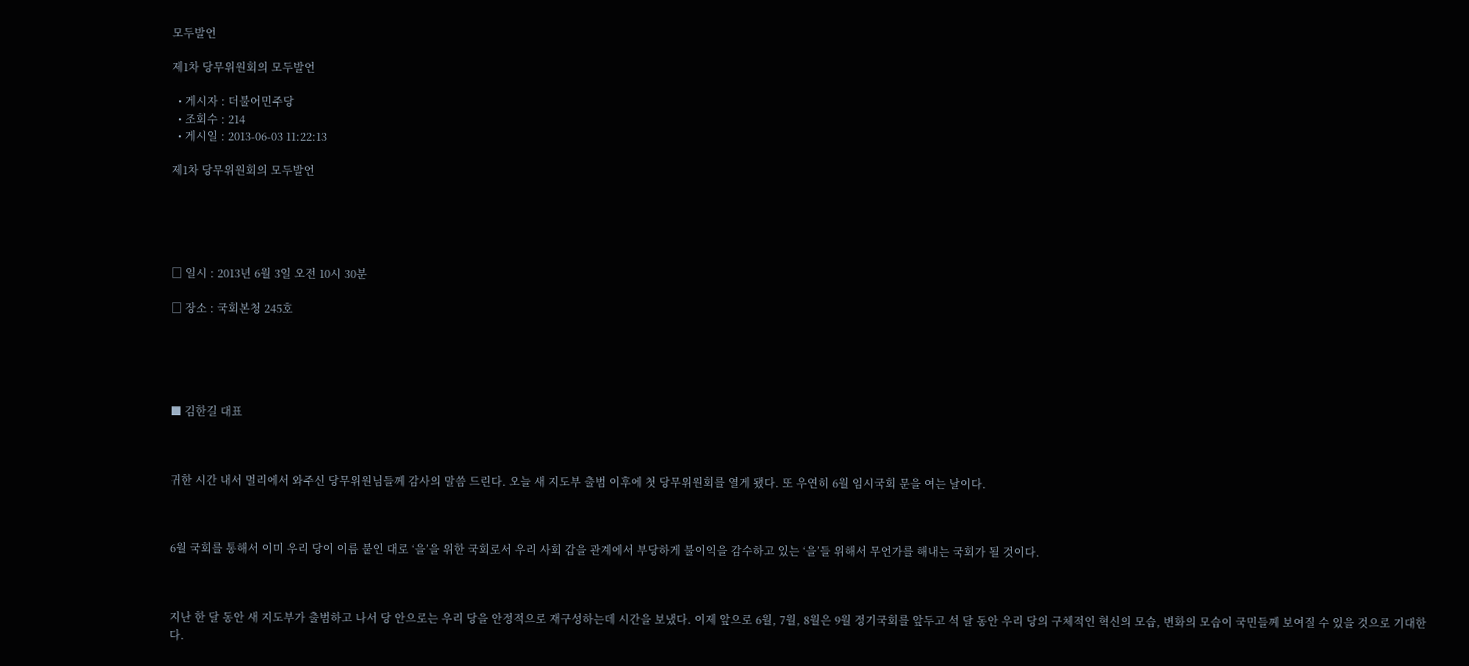모두발언

제1차 당무위원회의 모두발언

  • 게시자 : 더불어민주당
  • 조회수 : 214
  • 게시일 : 2013-06-03 11:22:13

제1차 당무위원회의 모두발언





□ 일시 : 2013년 6월 3일 오전 10시 30분

□ 장소 : 국회본청 245호





■ 김한길 대표



귀한 시간 내서 멀리에서 와주신 당무위원님들께 감사의 말씀 드린다. 오늘 새 지도부 출범 이후에 첫 당무위원회를 열게 됐다. 또 우연히 6월 임시국회 문을 여는 날이다.



6월 국회를 통해서 이미 우리 당이 이름 붙인 대로 ‘을’을 위한 국회로서 우리 사회 갑을 관계에서 부당하게 불이익을 감수하고 있는 ‘을’들 위해서 무언가를 해내는 국회가 될 것이다.



지난 한 달 동안 새 지도부가 출범하고 나서 당 안으로는 우리 당을 안정적으로 재구성하는데 시간을 보냈다. 이제 앞으로 6월, 7월, 8월은 9월 정기국회를 앞두고 석 달 동안 우리 당의 구체적인 혁신의 모습, 변화의 모습이 국민들께 보여질 수 있을 것으로 기대한다.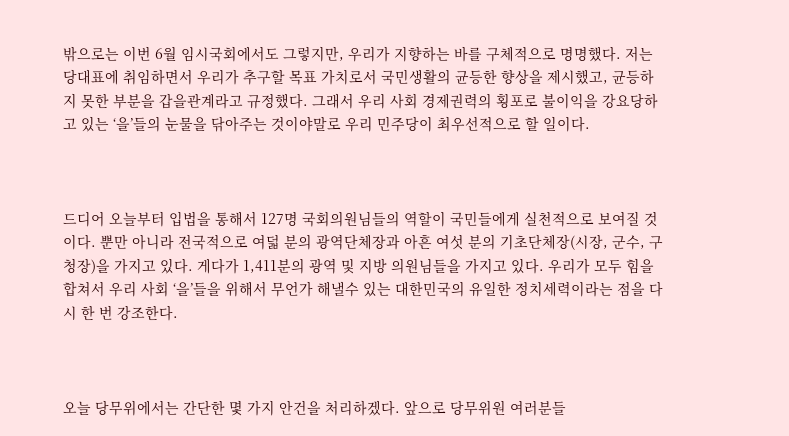밖으로는 이번 6월 임시국회에서도 그렇지만, 우리가 지향하는 바를 구체적으로 명명했다. 저는 당대표에 취임하면서 우리가 추구할 목표 가치로서 국민생활의 균등한 향상을 제시했고, 균등하지 못한 부분을 갑을관계라고 규정했다. 그래서 우리 사회 경제권력의 횡포로 불이익을 강요당하고 있는 ‘을’들의 눈물을 닦아주는 것이야말로 우리 민주당이 최우선적으로 할 일이다.



드디어 오늘부터 입법을 통해서 127명 국회의원님들의 역할이 국민들에게 실천적으로 보여질 것이다. 뿐만 아니라 전국적으로 여덟 분의 광역단체장과 아흔 여섯 분의 기초단체장(시장, 군수, 구청장)을 가지고 있다. 게다가 1,411분의 광역 및 지방 의원님들을 가지고 있다. 우리가 모두 힘을 합쳐서 우리 사회 ‘을’들을 위해서 무언가 해낼수 있는 대한민국의 유일한 정치세력이라는 점을 다시 한 번 강조한다.



오늘 당무위에서는 간단한 몇 가지 안건을 처리하겠다. 앞으로 당무위원 여러분들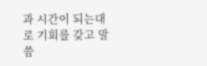과 시간이 되는대로 기회를 갖고 말씀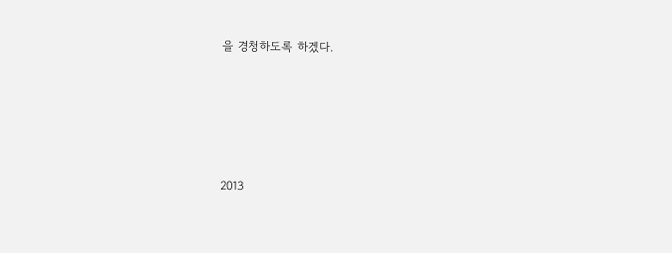을 경청하도록 하겠다.





2013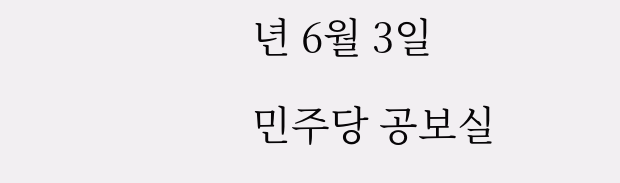년 6월 3일

민주당 공보실